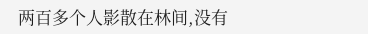两百多个人影散在林间,没有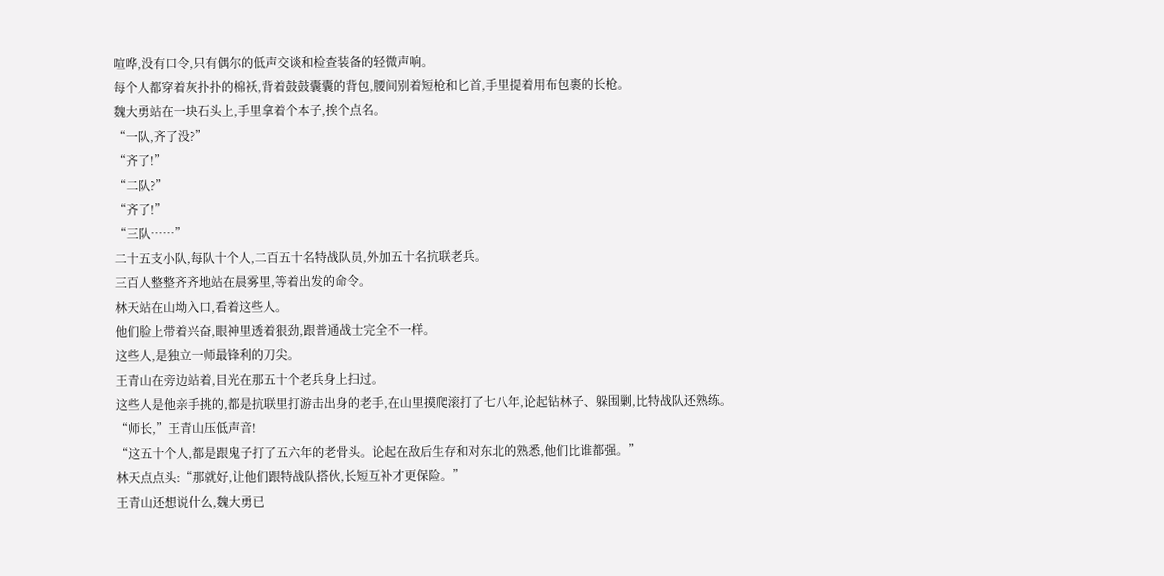喧哗,没有口令,只有偶尔的低声交谈和检查装备的轻微声响。
每个人都穿着灰扑扑的棉袄,背着鼓鼓囊囊的背包,腰间别着短枪和匕首,手里提着用布包裹的长枪。
魏大勇站在一块石头上,手里拿着个本子,挨个点名。
“一队,齐了没?”
“齐了!”
“二队?”
“齐了!”
“三队……”
二十五支小队,每队十个人,二百五十名特战队员,外加五十名抗联老兵。
三百人整整齐齐地站在晨雾里,等着出发的命令。
林天站在山坳入口,看着这些人。
他们脸上带着兴奋,眼神里透着狠劲,跟普通战士完全不一样。
这些人,是独立一师最锋利的刀尖。
王青山在旁边站着,目光在那五十个老兵身上扫过。
这些人是他亲手挑的,都是抗联里打游击出身的老手,在山里摸爬滚打了七八年,论起钻林子、躲围剿,比特战队还熟练。
“师长,”王青山压低声音!
“这五十个人,都是跟鬼子打了五六年的老骨头。论起在敌后生存和对东北的熟悉,他们比谁都强。”
林天点点头:“那就好,让他们跟特战队搭伙,长短互补才更保险。”
王青山还想说什么,魏大勇已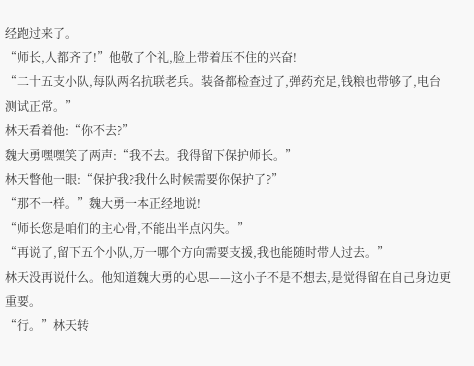经跑过来了。
“师长,人都齐了!”他敬了个礼,脸上带着压不住的兴奋!
“二十五支小队,每队两名抗联老兵。装备都检查过了,弹药充足,钱粮也带够了,电台测试正常。”
林天看着他:“你不去?”
魏大勇嘿嘿笑了两声:“我不去。我得留下保护师长。”
林天瞥他一眼:“保护我?我什么时候需要你保护了?”
“那不一样。”魏大勇一本正经地说!
“师长您是咱们的主心骨,不能出半点闪失。”
“再说了,留下五个小队,万一哪个方向需要支援,我也能随时带人过去。”
林天没再说什么。他知道魏大勇的心思——这小子不是不想去,是觉得留在自己身边更重要。
“行。”林天转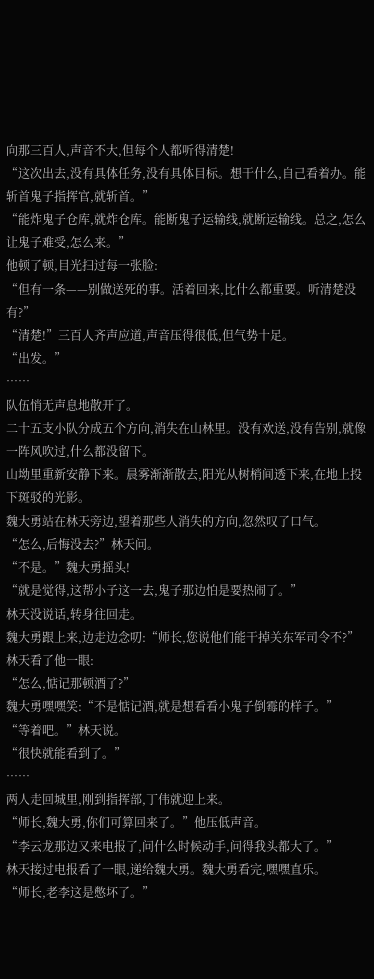向那三百人,声音不大,但每个人都听得清楚!
“这次出去,没有具体任务,没有具体目标。想干什么,自己看着办。能斩首鬼子指挥官,就斩首。”
“能炸鬼子仓库,就炸仓库。能断鬼子运输线,就断运输线。总之,怎么让鬼子难受,怎么来。”
他顿了顿,目光扫过每一张脸:
“但有一条——别做送死的事。活着回来,比什么都重要。听清楚没有?”
“清楚!”三百人齐声应道,声音压得很低,但气势十足。
“出发。”
……
队伍悄无声息地散开了。
二十五支小队分成五个方向,消失在山林里。没有欢送,没有告别,就像一阵风吹过,什么都没留下。
山坳里重新安静下来。晨雾渐渐散去,阳光从树梢间透下来,在地上投下斑驳的光影。
魏大勇站在林天旁边,望着那些人消失的方向,忽然叹了口气。
“怎么,后悔没去?”林天问。
“不是。”魏大勇摇头!
“就是觉得,这帮小子这一去,鬼子那边怕是要热闹了。”
林天没说话,转身往回走。
魏大勇跟上来,边走边念叨:“师长,您说他们能干掉关东军司令不?”
林天看了他一眼:
“怎么,惦记那顿酒了?”
魏大勇嘿嘿笑:“不是惦记酒,就是想看看小鬼子倒霉的样子。”
“等着吧。”林天说。
“很快就能看到了。”
……
两人走回城里,刚到指挥部,丁伟就迎上来。
“师长,魏大勇,你们可算回来了。”他压低声音。
“李云龙那边又来电报了,问什么时候动手,问得我头都大了。”
林天接过电报看了一眼,递给魏大勇。魏大勇看完,嘿嘿直乐。
“师长,老李这是憋坏了。”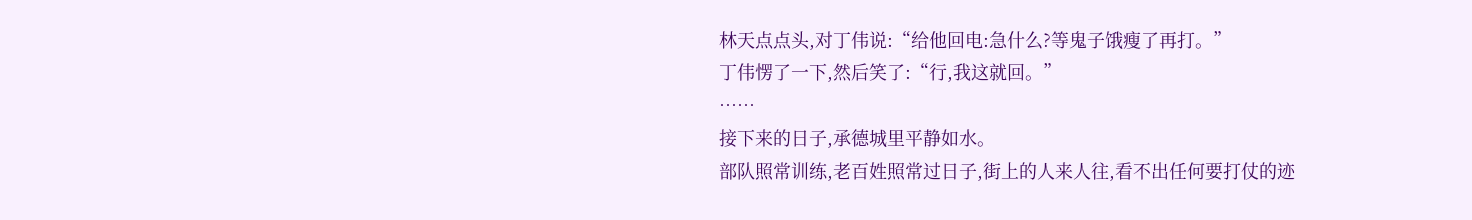林天点点头,对丁伟说:“给他回电:急什么?等鬼子饿瘦了再打。”
丁伟愣了一下,然后笑了:“行,我这就回。”
……
接下来的日子,承德城里平静如水。
部队照常训练,老百姓照常过日子,街上的人来人往,看不出任何要打仗的迹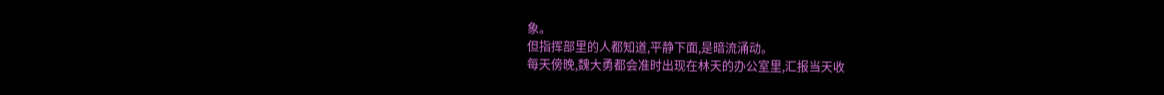象。
但指挥部里的人都知道,平静下面,是暗流涌动。
每天傍晚,魏大勇都会准时出现在林天的办公室里,汇报当天收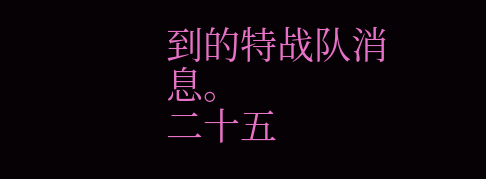到的特战队消息。
二十五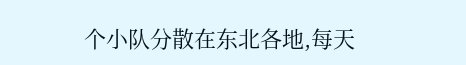个小队分散在东北各地,每天